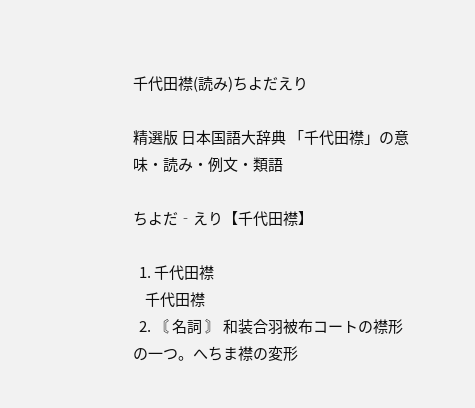千代田襟(読み)ちよだえり

精選版 日本国語大辞典 「千代田襟」の意味・読み・例文・類語

ちよだ‐えり【千代田襟】

  1. 千代田襟
    千代田襟
  2. 〘 名詞 〙 和装合羽被布コートの襟形の一つ。へちま襟の変形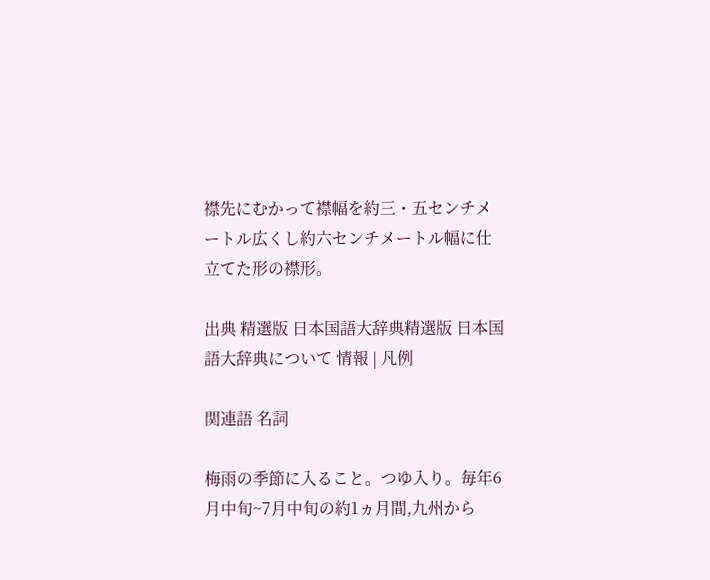襟先にむかって襟幅を約三・五センチメートル広くし約六センチメートル幅に仕立てた形の襟形。

出典 精選版 日本国語大辞典精選版 日本国語大辞典について 情報 | 凡例

関連語 名詞

梅雨の季節に入ること。つゆ入り。毎年6月中旬~7月中旬の約1ヵ月間,九州から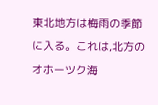東北地方は梅雨の季節に入る。これは,北方のオホーツク海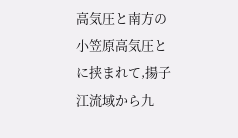高気圧と南方の小笠原高気圧とに挟まれて,揚子江流域から九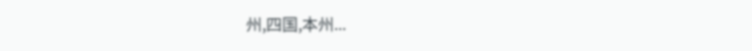州,四国,本州...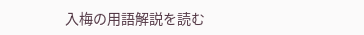入梅の用語解説を読む